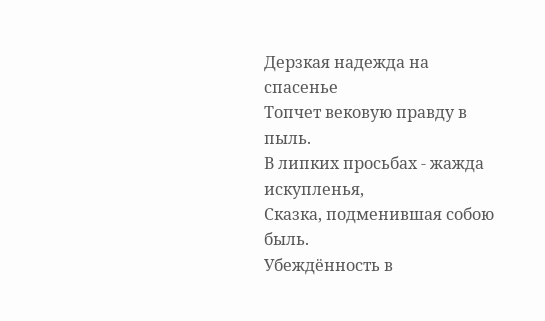Дерзкая надежда на спасенье
Топчет вековую правду в пыль.
В липких просьбах - жажда искупленья,
Сказка, подменившая собою быль.
Убеждённость в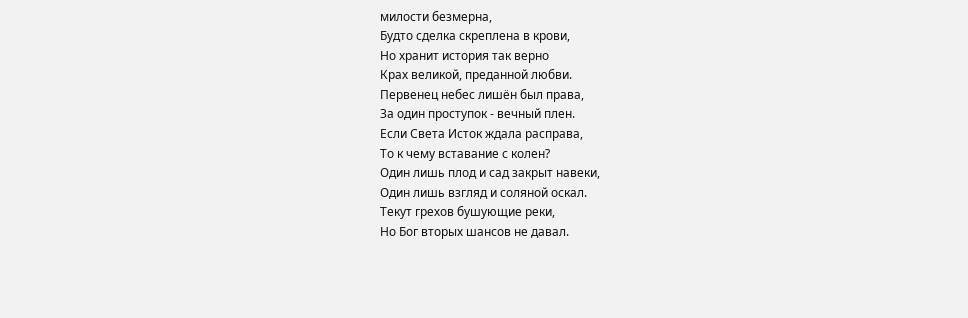милости безмерна,
Будто сделка скреплена в крови,
Но хранит история так верно
Крах великой, преданной любви.
Первенец небес лишён был права,
За один проступок - вечный плен.
Если Света Исток ждала расправа,
То к чему вставание с колен?
Один лишь плод и сад закрыт навеки,
Один лишь взгляд и соляной оскал.
Текут грехов бушующие реки,
Но Бог вторых шансов не давал.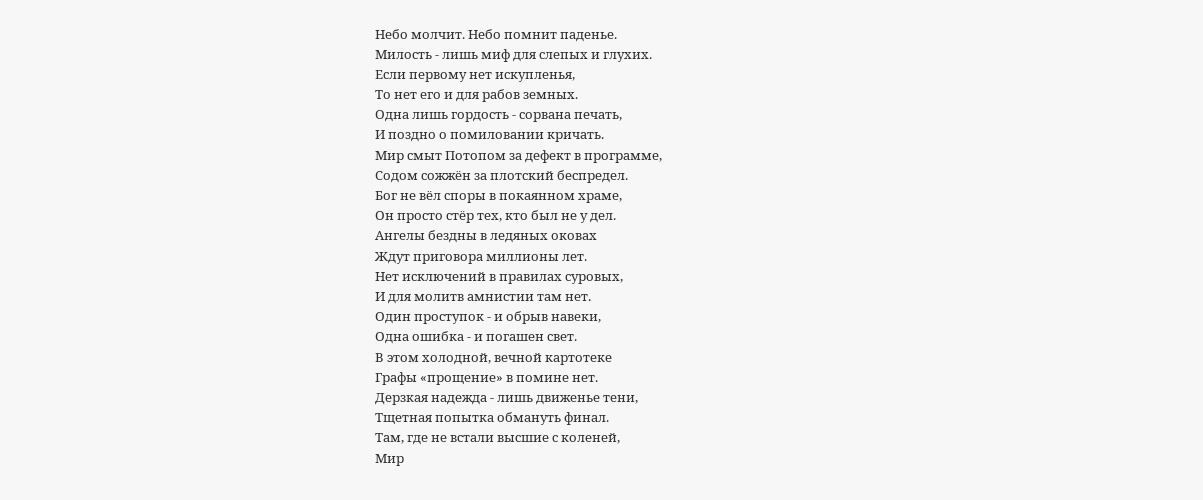Небо молчит. Небо помнит паденье.
Милость - лишь миф для слепых и глухих.
Если первому нет искупленья,
То нет его и для рабов земных.
Одна лишь гордость - сорвана печать,
И поздно о помиловании кричать.
Мир смыт Потопом за дефект в программе,
Содом сожжён за плотский беспредел.
Бог не вёл споры в покаянном храме,
Он просто стёр тех, кто был не у дел.
Ангелы бездны в ледяных оковах
Ждут приговора миллионы лет.
Нет исключений в правилах суровых,
И для молитв амнистии там нет.
Один проступок - и обрыв навеки,
Одна ошибка - и погашен свет.
В этом холодной, вечной картотеке
Графы «прощение» в помине нет.
Дерзкая надежда - лишь движенье тени,
Тщетная попытка обмануть финал.
Там, где не встали высшие с коленей,
Мир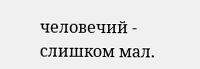человечий - слишком мал.